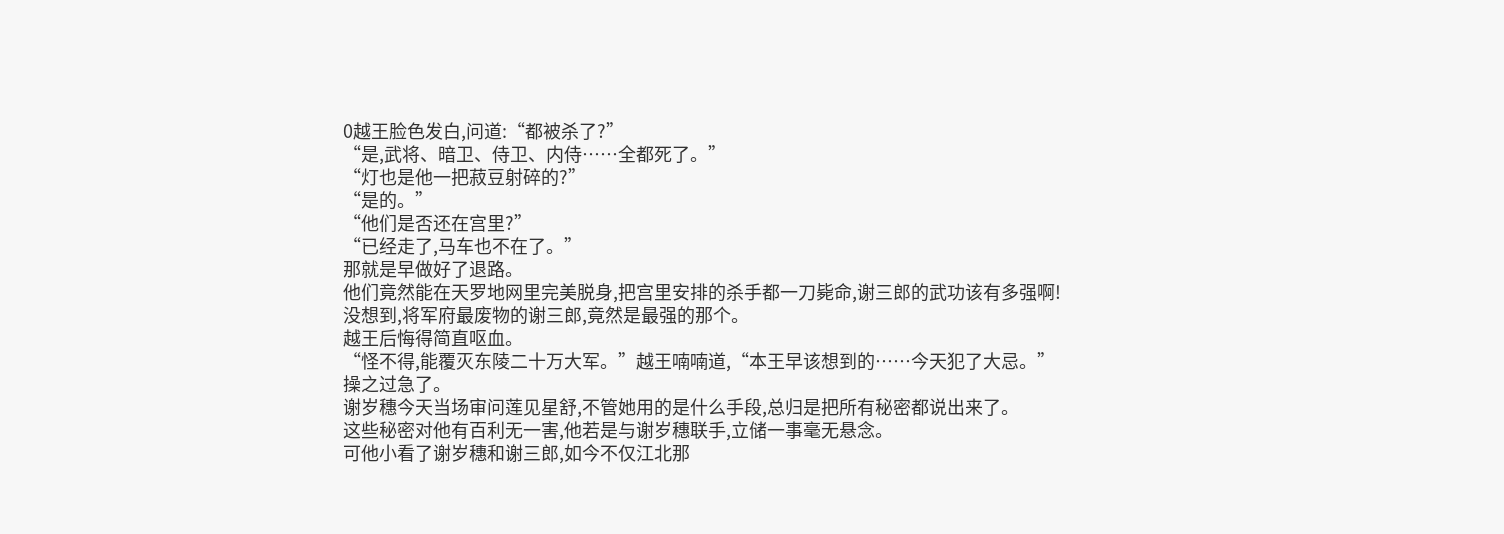0越王脸色发白,问道:“都被杀了?”
“是,武将、暗卫、侍卫、内侍……全都死了。”
“灯也是他一把菽豆射碎的?”
“是的。”
“他们是否还在宫里?”
“已经走了,马车也不在了。”
那就是早做好了退路。
他们竟然能在天罗地网里完美脱身,把宫里安排的杀手都一刀毙命,谢三郎的武功该有多强啊!
没想到,将军府最废物的谢三郎,竟然是最强的那个。
越王后悔得简直呕血。
“怪不得,能覆灭东陵二十万大军。”越王喃喃道,“本王早该想到的……今天犯了大忌。”
操之过急了。
谢岁穗今天当场审问莲见星舒,不管她用的是什么手段,总归是把所有秘密都说出来了。
这些秘密对他有百利无一害,他若是与谢岁穗联手,立储一事毫无悬念。
可他小看了谢岁穗和谢三郎,如今不仅江北那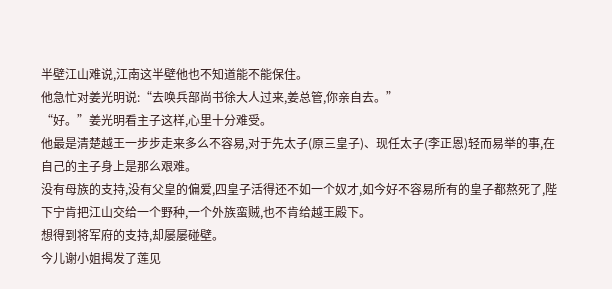半壁江山难说,江南这半壁他也不知道能不能保住。
他急忙对姜光明说:“去唤兵部尚书徐大人过来,姜总管,你亲自去。”
“好。”姜光明看主子这样,心里十分难受。
他最是清楚越王一步步走来多么不容易,对于先太子(原三皇子)、现任太子(李正恩)轻而易举的事,在自己的主子身上是那么艰难。
没有母族的支持,没有父皇的偏爱,四皇子活得还不如一个奴才,如今好不容易所有的皇子都熬死了,陛下宁肯把江山交给一个野种,一个外族蛮贼,也不肯给越王殿下。
想得到将军府的支持,却屡屡碰壁。
今儿谢小姐揭发了莲见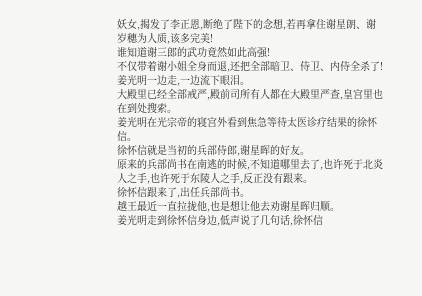妖女,揭发了李正恩,断绝了陛下的念想,若再拿住谢星朗、谢岁穗为人质,该多完美!
谁知道谢三郎的武功竟然如此高强!
不仅带着谢小姐全身而退,还把全部暗卫、侍卫、内侍全杀了!
姜光明一边走,一边流下眼泪。
大殿里已经全部戒严,殿前司所有人都在大殿里严查,皇宫里也在到处搜索。
姜光明在光宗帝的寝宫外看到焦急等待太医诊疗结果的徐怀信。
徐怀信就是当初的兵部侍郎,谢星晖的好友。
原来的兵部尚书在南逃的时候,不知道哪里去了,也许死于北炎人之手,也许死于东陵人之手,反正没有跟来。
徐怀信跟来了,出任兵部尚书。
越王最近一直拉拢他,也是想让他去劝谢星晖归顺。
姜光明走到徐怀信身边,低声说了几句话,徐怀信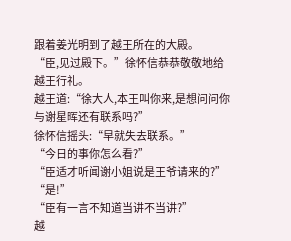跟着姜光明到了越王所在的大殿。
“臣,见过殿下。”徐怀信恭恭敬敬地给越王行礼。
越王道:“徐大人,本王叫你来,是想问问你与谢星晖还有联系吗?”
徐怀信摇头:“早就失去联系。”
“今日的事你怎么看?”
“臣适才听闻谢小姐说是王爷请来的?”
“是!”
“臣有一言不知道当讲不当讲?”
越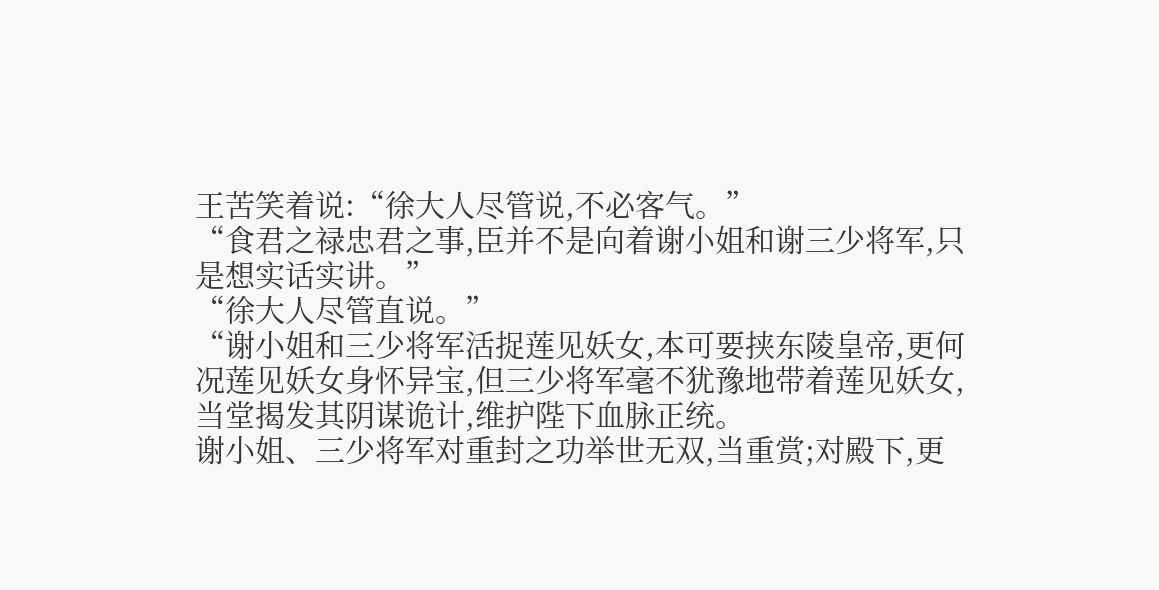王苦笑着说:“徐大人尽管说,不必客气。”
“食君之禄忠君之事,臣并不是向着谢小姐和谢三少将军,只是想实话实讲。”
“徐大人尽管直说。”
“谢小姐和三少将军活捉莲见妖女,本可要挟东陵皇帝,更何况莲见妖女身怀异宝,但三少将军毫不犹豫地带着莲见妖女,当堂揭发其阴谋诡计,维护陛下血脉正统。
谢小姐、三少将军对重封之功举世无双,当重赏;对殿下,更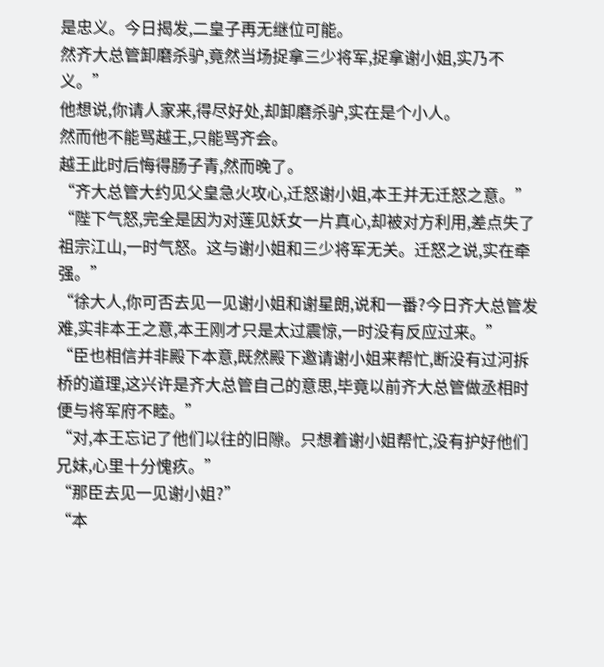是忠义。今日揭发,二皇子再无继位可能。
然齐大总管卸磨杀驴,竟然当场捉拿三少将军,捉拿谢小姐,实乃不义。”
他想说,你请人家来,得尽好处,却卸磨杀驴,实在是个小人。
然而他不能骂越王,只能骂齐会。
越王此时后悔得肠子青,然而晚了。
“齐大总管大约见父皇急火攻心,迁怒谢小姐,本王并无迁怒之意。”
“陛下气怒,完全是因为对莲见妖女一片真心,却被对方利用,差点失了祖宗江山,一时气怒。这与谢小姐和三少将军无关。迁怒之说,实在牵强。”
“徐大人,你可否去见一见谢小姐和谢星朗,说和一番?今日齐大总管发难,实非本王之意,本王刚才只是太过震惊,一时没有反应过来。”
“臣也相信并非殿下本意,既然殿下邀请谢小姐来帮忙,断没有过河拆桥的道理,这兴许是齐大总管自己的意思,毕竟以前齐大总管做丞相时便与将军府不睦。”
“对,本王忘记了他们以往的旧隙。只想着谢小姐帮忙,没有护好他们兄妹,心里十分愧疚。”
“那臣去见一见谢小姐?”
“本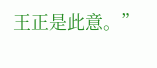王正是此意。”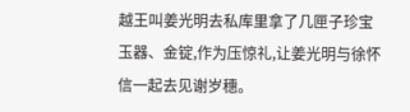越王叫姜光明去私库里拿了几匣子珍宝玉器、金锭,作为压惊礼,让姜光明与徐怀信一起去见谢岁穗。